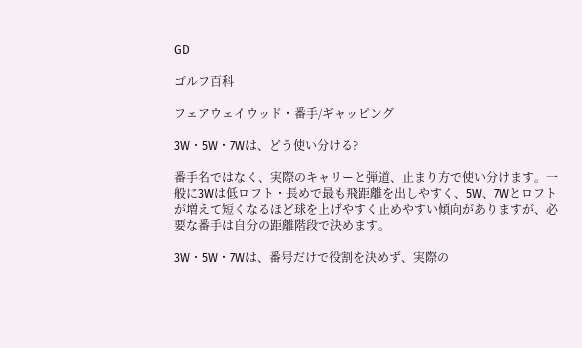GD

ゴルフ百科

フェアウェイウッド・番手/ギャッピング

3W・5W・7Wは、どう使い分ける?

番手名ではなく、実際のキャリーと弾道、止まり方で使い分けます。一般に3Wは低ロフト・長めで最も飛距離を出しやすく、5W、7Wとロフトが増えて短くなるほど球を上げやすく止めやすい傾向がありますが、必要な番手は自分の距離階段で決めます。

3W・5W・7Wは、番号だけで役割を決めず、実際の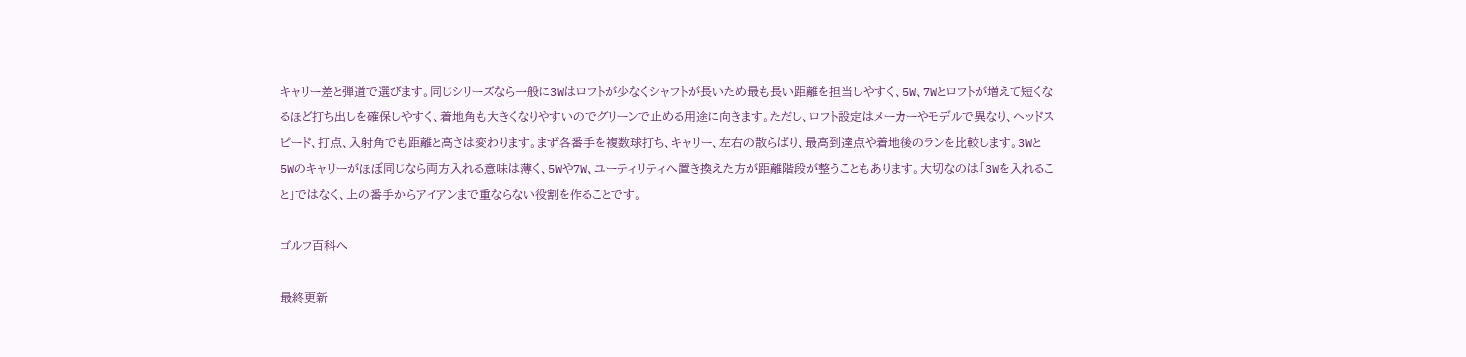キャリー差と弾道で選びます。同じシリーズなら一般に3Wはロフトが少なくシャフトが長いため最も長い距離を担当しやすく、5W、7Wとロフトが増えて短くなるほど打ち出しを確保しやすく、着地角も大きくなりやすいのでグリーンで止める用途に向きます。ただし、ロフト設定はメーカーやモデルで異なり、ヘッドスピード、打点、入射角でも距離と高さは変わります。まず各番手を複数球打ち、キャリー、左右の散らばり、最高到達点や着地後のランを比較します。3Wと5Wのキャリーがほぼ同じなら両方入れる意味は薄く、5Wや7W、ユーティリティへ置き換えた方が距離階段が整うこともあります。大切なのは「3Wを入れること」ではなく、上の番手からアイアンまで重ならない役割を作ることです。

ゴルフ百科へ

最終更新